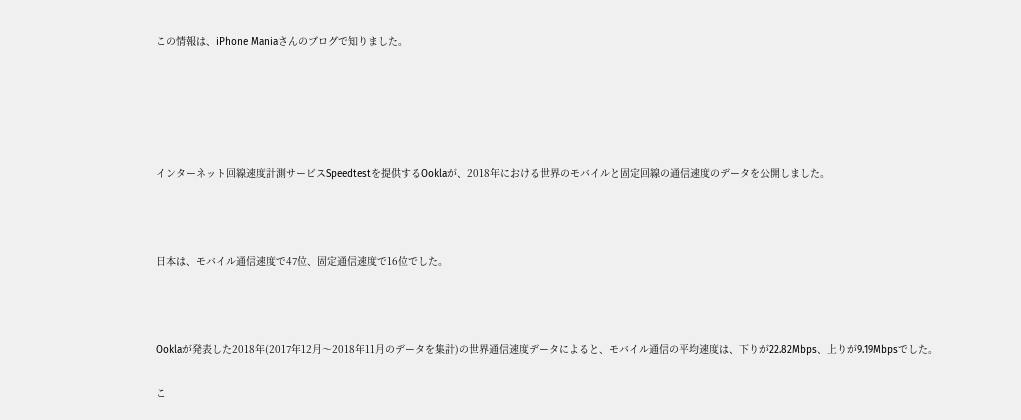この情報は、iPhone Maniaさんのブログで知りました。





インターネット回線速度計測サービスSpeedtestを提供するOoklaが、2018年における世界のモバイルと固定回線の通信速度のデータを公開しました。



日本は、モバイル通信速度で47位、固定通信速度で16位でした。



Ooklaが発表した2018年(2017年12月〜2018年11月のデータを集計)の世界通信速度データによると、モバイル通信の平均速度は、下りが22.82Mbps、上りが9.19Mbpsでした。

こ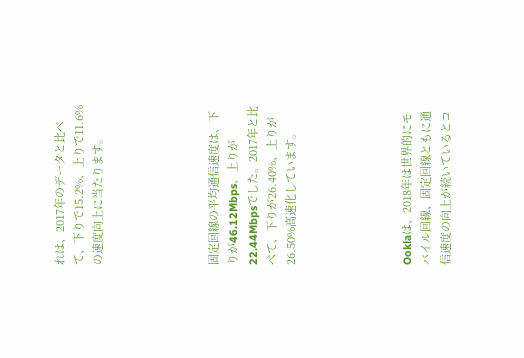れは、2017年のデータと比べて、下りで15.2%、上りで11.6%の速度向上に当たります。





固定回線の平均通信速度は、下りが46.12Mbps、上りが22.44Mbpsでした。2017年と比べて、下りが26.40%、上りが26.50%高速化しています。





Ooklaは、2018年は世界的にモバイル回線、固定回線ともに通信速度の向上が続いているとコ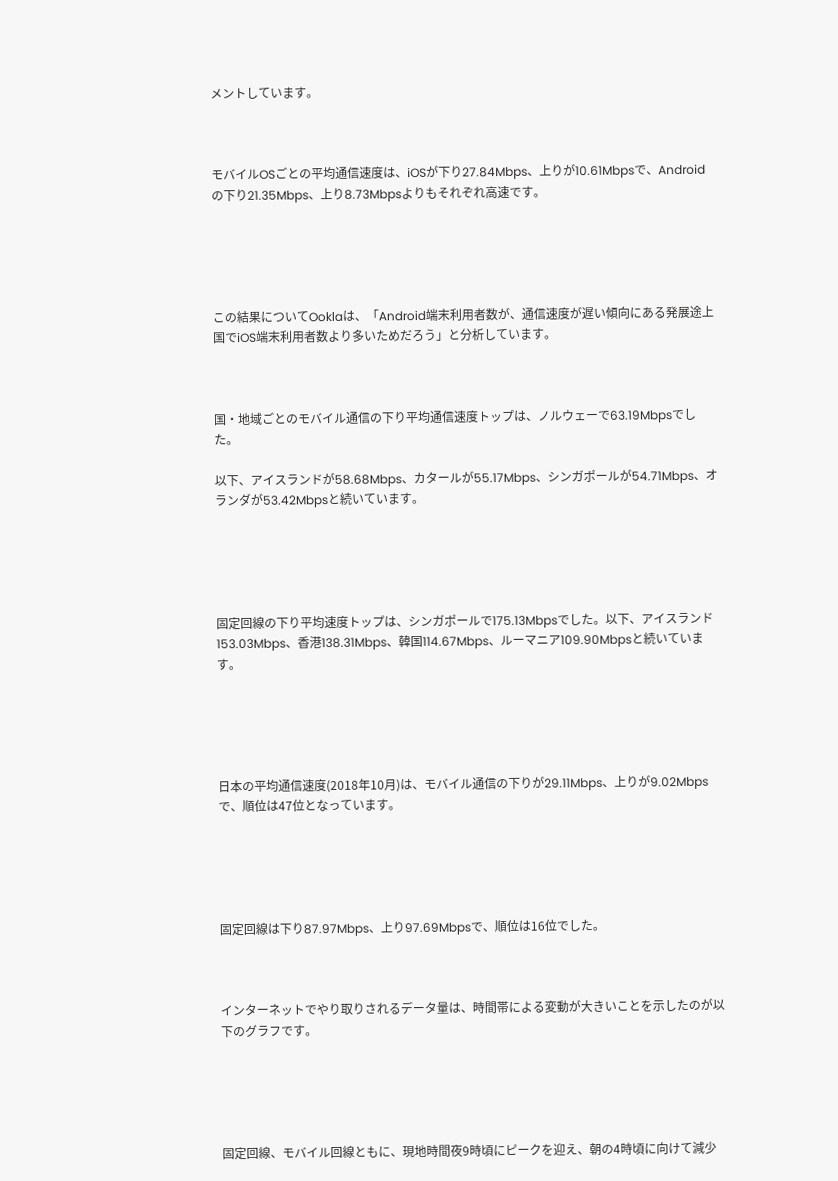メントしています。



モバイルOSごとの平均通信速度は、iOSが下り27.84Mbps、上りが10.61Mbpsで、Androidの下り21.35Mbps、上り8.73Mbpsよりもそれぞれ高速です。





この結果についてOoklaは、「Android端末利用者数が、通信速度が遅い傾向にある発展途上国でiOS端末利用者数より多いためだろう」と分析しています。



国・地域ごとのモバイル通信の下り平均通信速度トップは、ノルウェーで63.19Mbpsでした。

以下、アイスランドが58.68Mbps、カタールが55.17Mbps、シンガポールが54.71Mbps、オランダが53.42Mbpsと続いています。





固定回線の下り平均速度トップは、シンガポールで175.13Mbpsでした。以下、アイスランド153.03Mbps、香港138.31Mbps、韓国114.67Mbps、ルーマニア109.90Mbpsと続いています。





日本の平均通信速度(2018年10月)は、モバイル通信の下りが29.11Mbps、上りが9.02Mbpsで、順位は47位となっています。





固定回線は下り87.97Mbps、上り97.69Mbpsで、順位は16位でした。



インターネットでやり取りされるデータ量は、時間帯による変動が大きいことを示したのが以下のグラフです。





固定回線、モバイル回線ともに、現地時間夜9時頃にピークを迎え、朝の4時頃に向けて減少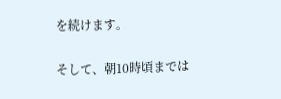を続けます。

そして、朝10時頃までは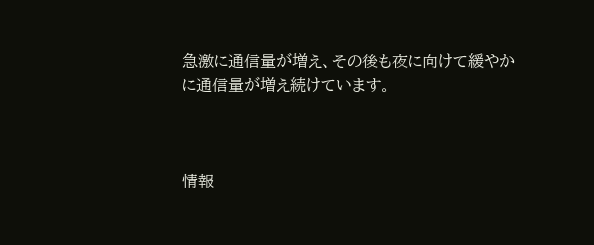急激に通信量が増え、その後も夜に向けて緩やかに通信量が増え続けています。



情報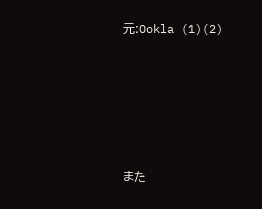元:Ookla (1)(2)





また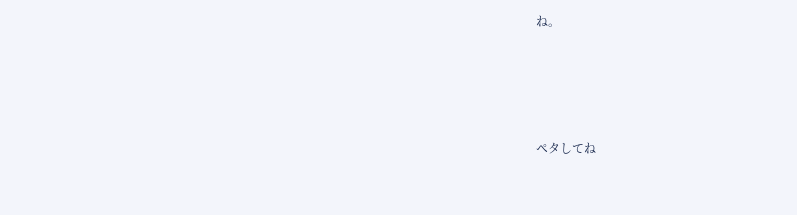ね。





ペタしてね